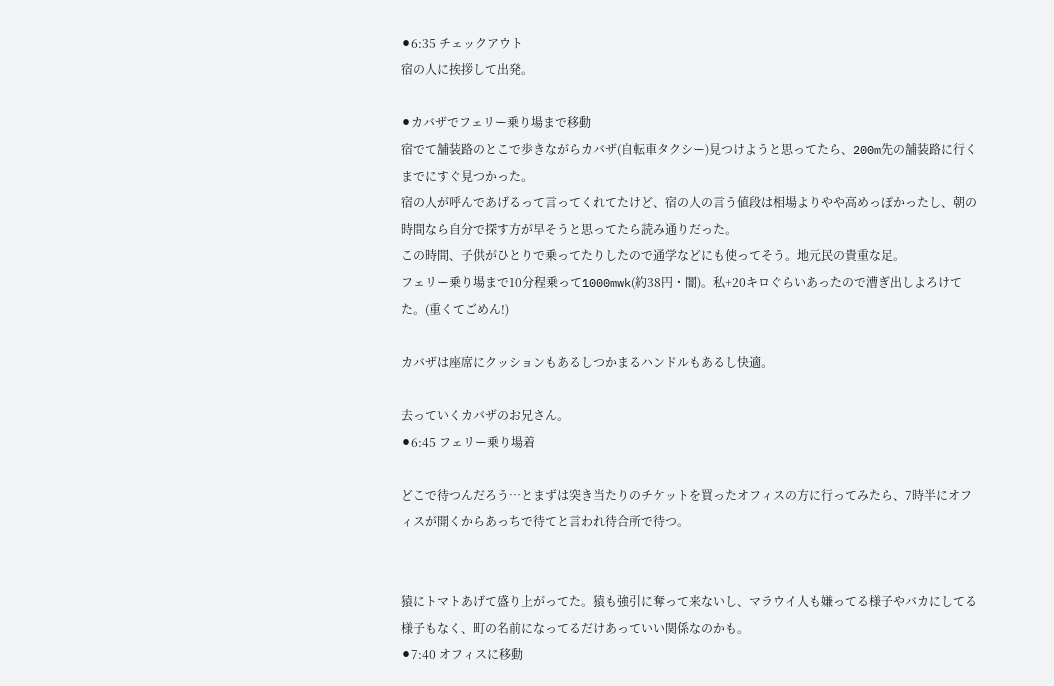⚫6:35 チェックアウト
宿の人に挨拶して出発。

⚫カバザでフェリー乗り場まで移動
宿でて舗装路のとこで歩きながらカバザ(自転車タクシー)見つけようと思ってたら、200m先の舗装路に行くまでにすぐ見つかった。
宿の人が呼んであげるって言ってくれてたけど、宿の人の言う値段は相場よりやや高めっぽかったし、朝の時間なら自分で探す方が早そうと思ってたら読み通りだった。
この時間、子供がひとりで乗ってたりしたので通学などにも使ってそう。地元民の貴重な足。
フェリー乗り場まで10分程乗って1000mwk(約38円・闇)。私+20キロぐらいあったので漕ぎ出しよろけてた。(重くてごめん!)

カバザは座席にクッションもあるしつかまるハンドルもあるし快適。

去っていくカバザのお兄さん。
⚫6:45 フェリー乗り場着

どこで待つんだろう…とまずは突き当たりのチケットを買ったオフィスの方に行ってみたら、7時半にオフィスが開くからあっちで待てと言われ待合所で待つ。


猿にトマトあげて盛り上がってた。猿も強引に奪って来ないし、マラウイ人も嫌ってる様子やバカにしてる様子もなく、町の名前になってるだけあっていい関係なのかも。
⚫7:40 オフィスに移動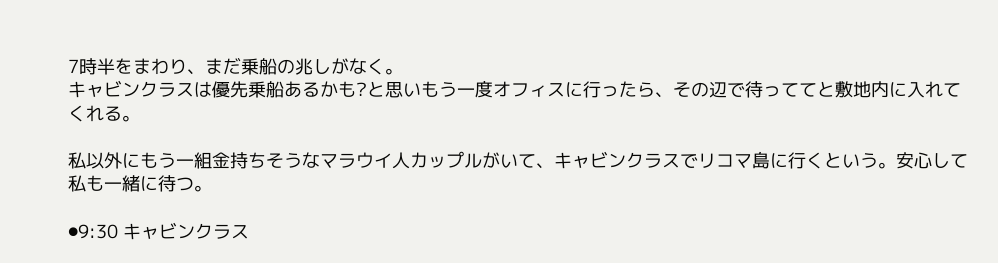7時半をまわり、まだ乗船の兆しがなく。
キャビンクラスは優先乗船あるかも?と思いもう一度オフィスに行ったら、その辺で待っててと敷地内に入れてくれる。

私以外にもう一組金持ちそうなマラウイ人カップルがいて、キャビンクラスでリコマ島に行くという。安心して私も一緒に待つ。

⚫9:30 キャビンクラス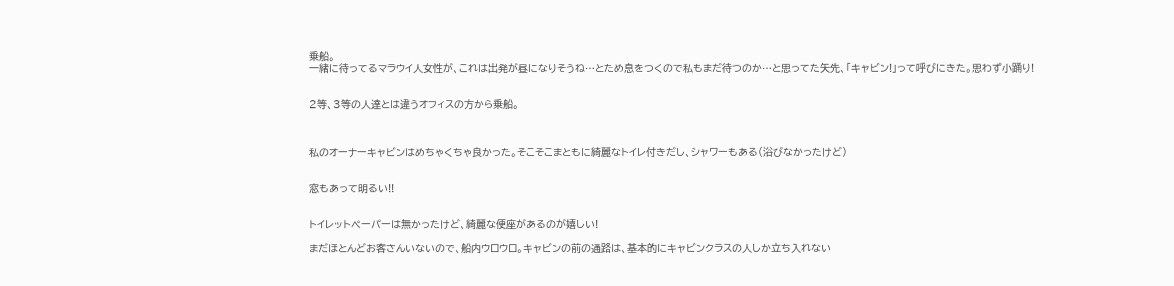乗船。
一緒に待ってるマラウイ人女性が、これは出発が昼になりそうね…とため息をつくので私もまだ待つのか…と思ってた矢先、「キャビン!」って呼びにきた。思わず小踊り!


2等、3等の人達とは違うオフィスの方から乗船。



私のオーナーキャビンはめちゃくちゃ良かった。そこそこまともに綺麗なトイレ付きだし、シャワーもある(浴びなかったけど)


窓もあって明るい!!


トイレットペーパーは無かったけど、綺麗な便座があるのが嬉しい!

まだほとんどお客さんいないので、船内ウロウロ。キャビンの前の通路は、基本的にキャビンクラスの人しか立ち入れない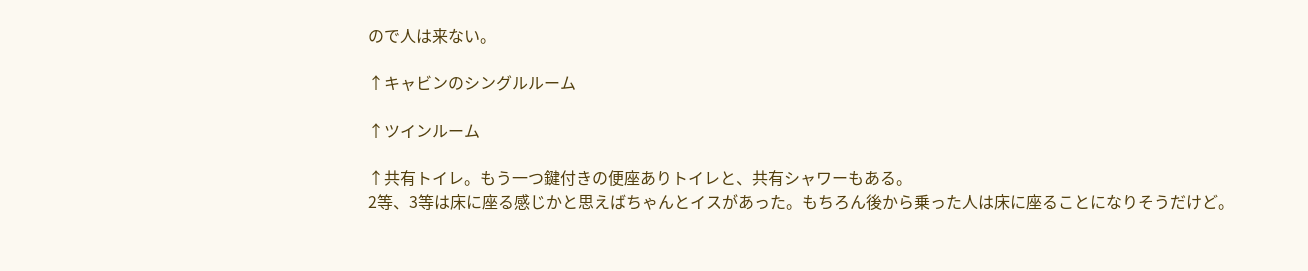ので人は来ない。

↑キャビンのシングルルーム

↑ツインルーム

↑共有トイレ。もう一つ鍵付きの便座ありトイレと、共有シャワーもある。
2等、3等は床に座る感じかと思えばちゃんとイスがあった。もちろん後から乗った人は床に座ることになりそうだけど。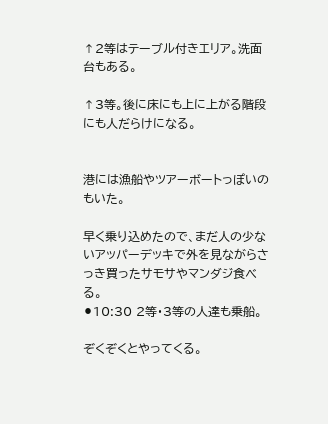↑2等はテーブル付きエリア。洗面台もある。

↑3等。後に床にも上に上がる階段にも人だらけになる。


港には漁船やツアーボートっぽいのもいた。

早く乗り込めたので、まだ人の少ないアッパーデッキで外を見ながらさっき買ったサモサやマンダジ食べる。
⚫10:30 2等・3等の人達も乗船。

ぞくぞくとやってくる。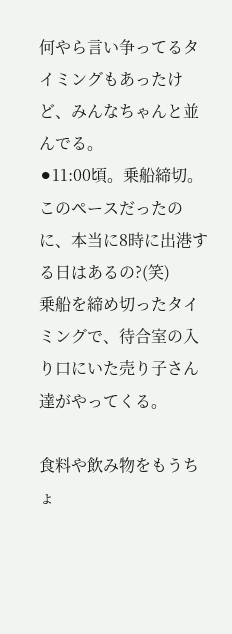何やら言い争ってるタイミングもあったけど、みんなちゃんと並んでる。
⚫11:00頃。乗船締切。
このペースだったのに、本当に8時に出港する日はあるの?(笑)
乗船を締め切ったタイミングで、待合室の入り口にいた売り子さん達がやってくる。

食料や飲み物をもうちょ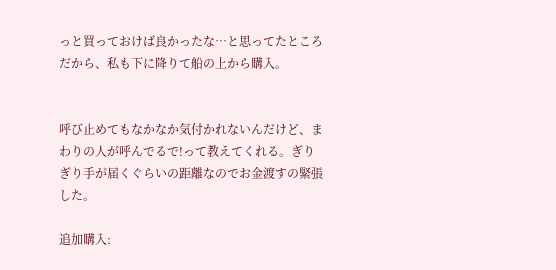っと買っておけば良かったな…と思ってたところだから、私も下に降りて船の上から購入。


呼び止めてもなかなか気付かれないんだけど、まわりの人が呼んでるで!って教えてくれる。ぎりぎり手が届くぐらいの距離なのでお金渡すの緊張した。

追加購入: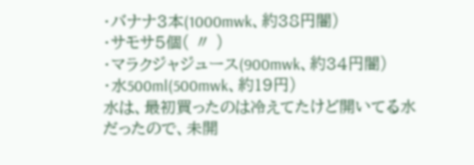・バナナ3本(1000mwk、約38円闇)
・サモサ5個( 〃 )
・マラクジャジュース(900mwk、約34円闇)
・水500ml(500mwk、約19円)
水は、最初買ったのは冷えてたけど開いてる水だったので、未開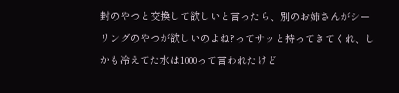封のやつと交換して欲しいと言ったら、別のお姉さんがシーリングのやつが欲しいのよね?ってサッと持ってきてくれ、しかも冷えてた水は1000って言われたけど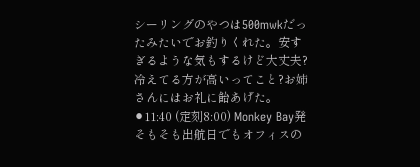シーリングのやつは500mwkだったみたいでお釣りくれた。安すぎるような気もするけど大丈夫?冷えてる方が高いってこと?お姉さんにはお礼に飴あげた。
⚫11:40 (定刻8:00) Monkey Bay発
そもそも出航日でもオフィスの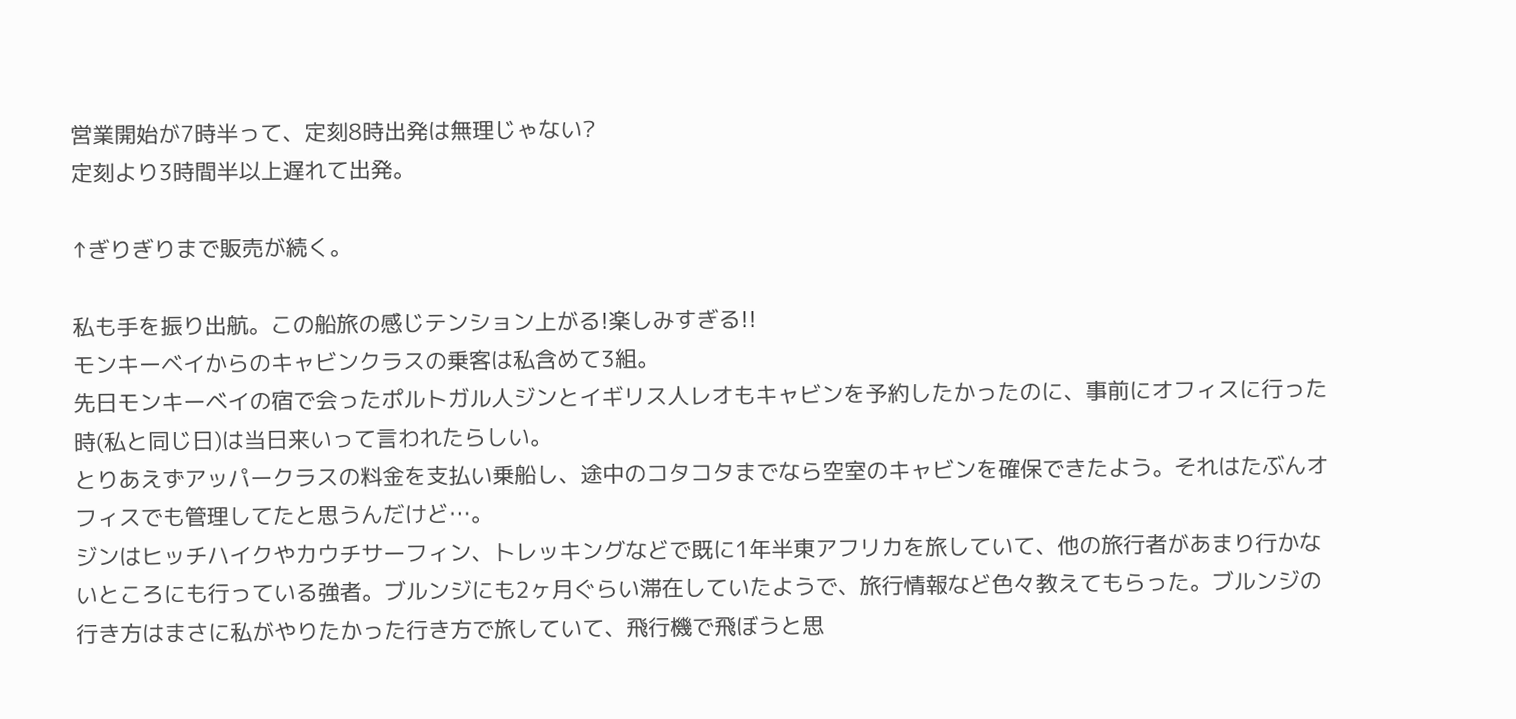営業開始が7時半って、定刻8時出発は無理じゃない?
定刻より3時間半以上遅れて出発。

↑ぎりぎりまで販売が続く。

私も手を振り出航。この船旅の感じテンション上がる!楽しみすぎる!!
モンキーベイからのキャビンクラスの乗客は私含めて3組。
先日モンキーベイの宿で会ったポルトガル人ジンとイギリス人レオもキャビンを予約したかったのに、事前にオフィスに行った時(私と同じ日)は当日来いって言われたらしい。
とりあえずアッパークラスの料金を支払い乗船し、途中のコタコタまでなら空室のキャビンを確保できたよう。それはたぶんオフィスでも管理してたと思うんだけど…。
ジンはヒッチハイクやカウチサーフィン、トレッキングなどで既に1年半東アフリカを旅していて、他の旅行者があまり行かないところにも行っている強者。ブルンジにも2ヶ月ぐらい滞在していたようで、旅行情報など色々教えてもらった。ブルンジの行き方はまさに私がやりたかった行き方で旅していて、飛行機で飛ぼうと思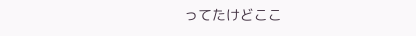ってたけどここ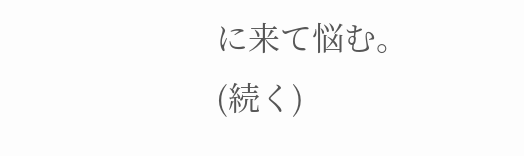に来て悩む。
(続く)